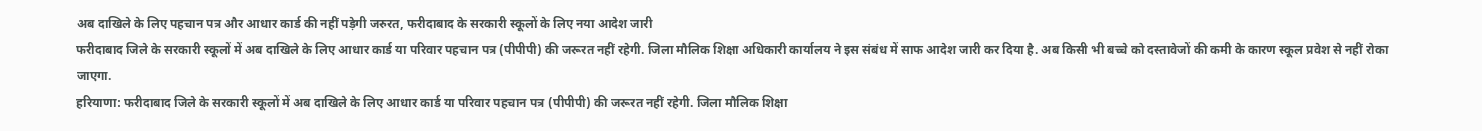अब दाखिले के लिए पहचान पत्र और आधार कार्ड की नहीं पड़ेगी जरुरत, फरीदाबाद के सरकारी स्कूलों के लिए नया आदेश जारी
फरीदाबाद जिले के सरकारी स्कूलों में अब दाखिले के लिए आधार कार्ड या परिवार पहचान पत्र (पीपीपी) की जरूरत नहीं रहेगी. जिला मौलिक शिक्षा अधिकारी कार्यालय ने इस संबंध में साफ आदेश जारी कर दिया है. अब किसी भी बच्चे को दस्तावेजों की कमी के कारण स्कूल प्रवेश से नहीं रोका जाएगा.
हरियाणा: फरीदाबाद जिले के सरकारी स्कूलों में अब दाखिले के लिए आधार कार्ड या परिवार पहचान पत्र (पीपीपी) की जरूरत नहीं रहेगी. जिला मौलिक शिक्षा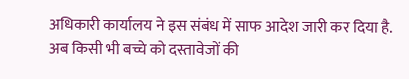अधिकारी कार्यालय ने इस संबंध में साफ आदेश जारी कर दिया है. अब किसी भी बच्चे को दस्तावेजों की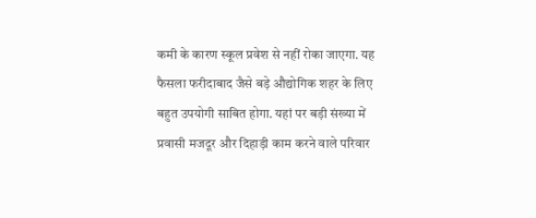कमी के कारण स्कूल प्रवेश से नहीं रोका जाएगा. यह फैसला फरीदाबाद जैसे बड़े औद्योगिक शहर के लिए बहुत उपयोगी साबित होगा. यहां पर बड़ी संख्या में प्रवासी मजदूर और दिहाड़ी काम करने वाले परिवार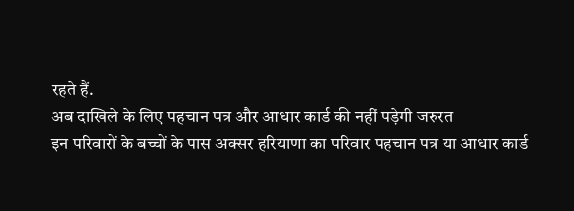रहते हैं.
अब दाखिले के लिए पहचान पत्र और आधार कार्ड की नहीं पड़ेगी जरुरत
इन परिवारों के बच्चों के पास अक्सर हरियाणा का परिवार पहचान पत्र या आधार कार्ड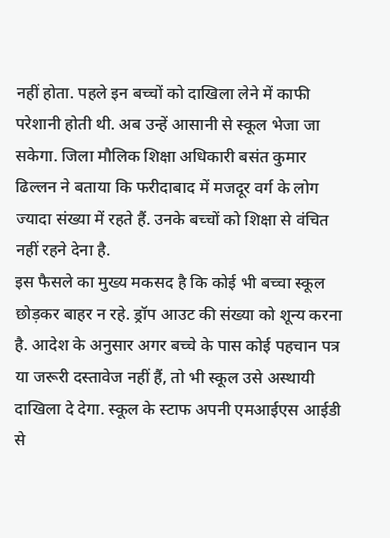नहीं होता. पहले इन बच्चों को दाखिला लेने में काफी परेशानी होती थी. अब उन्हें आसानी से स्कूल भेजा जा सकेगा. जिला मौलिक शिक्षा अधिकारी बसंत कुमार ढिल्लन ने बताया कि फरीदाबाद में मजदूर वर्ग के लोग ज्यादा संख्या में रहते हैं. उनके बच्चों को शिक्षा से वंचित नहीं रहने देना है.
इस फैसले का मुख्य मकसद है कि कोई भी बच्चा स्कूल छोड़कर बाहर न रहे. ड्रॉप आउट की संख्या को शून्य करना है. आदेश के अनुसार अगर बच्चे के पास कोई पहचान पत्र या जरूरी दस्तावेज नहीं हैं, तो भी स्कूल उसे अस्थायी दाखिला दे देगा. स्कूल के स्टाफ अपनी एमआईएस आईडी से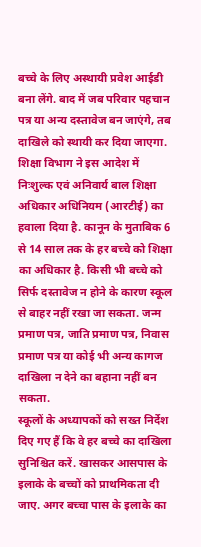बच्चे के लिए अस्थायी प्रवेश आईडी बना लेंगे. बाद में जब परिवार पहचान पत्र या अन्य दस्तावेज बन जाएंगे, तब दाखिले को स्थायी कर दिया जाएगा.
शिक्षा विभाग ने इस आदेश में निःशुल्क एवं अनिवार्य बाल शिक्षा अधिकार अधिनियम (आरटीई) का हवाला दिया है. कानून के मुताबिक 6 से 14 साल तक के हर बच्चे को शिक्षा का अधिकार है. किसी भी बच्चे को सिर्फ दस्तावेज न होने के कारण स्कूल से बाहर नहीं रखा जा सकता. जन्म प्रमाण पत्र, जाति प्रमाण पत्र, निवास प्रमाण पत्र या कोई भी अन्य कागज दाखिला न देने का बहाना नहीं बन सकता.
स्कूलों के अध्यापकों को सख्त निर्देश दिए गए हैं कि वे हर बच्चे का दाखिला सुनिश्चित करें. खासकर आसपास के इलाके के बच्चों को प्राथमिकता दी जाए. अगर बच्चा पास के इलाके का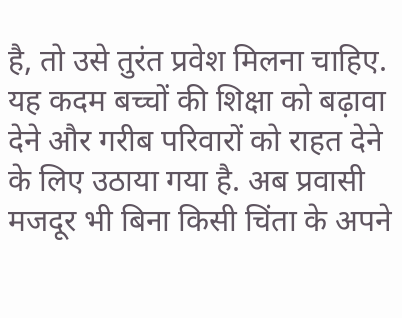है, तो उसे तुरंत प्रवेश मिलना चाहिए. यह कदम बच्चों की शिक्षा को बढ़ावा देने और गरीब परिवारों को राहत देने के लिए उठाया गया है. अब प्रवासी मजदूर भी बिना किसी चिंता के अपने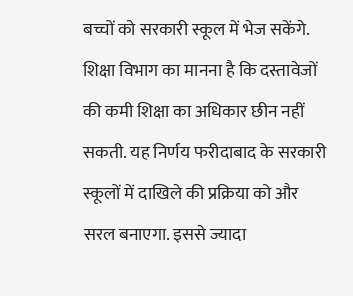बच्चों को सरकारी स्कूल में भेज सकेंगे.
शिक्षा विभाग का मानना है कि दस्तावेजों की कमी शिक्षा का अधिकार छीन नहीं सकती. यह निर्णय फरीदाबाद के सरकारी स्कूलों में दाखिले की प्रक्रिया को और सरल बनाएगा. इससे ज्यादा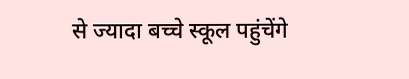से ज्यादा बच्चे स्कूल पहुंचेंगे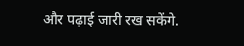और पढ़ाई जारी रख सकेंगे.